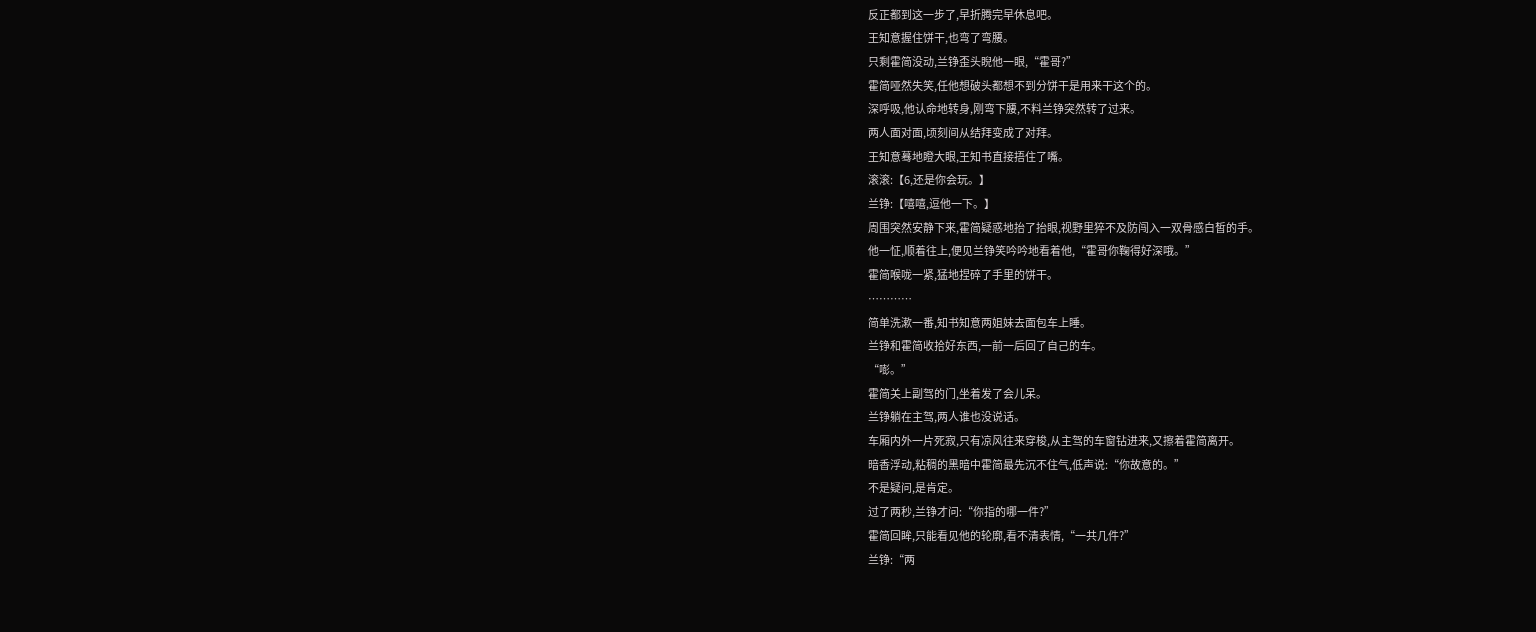反正都到这一步了,早折腾完早休息吧。
王知意握住饼干,也弯了弯腰。
只剩霍简没动,兰铮歪头睨他一眼,“霍哥?”
霍简哑然失笑,任他想破头都想不到分饼干是用来干这个的。
深呼吸,他认命地转身,刚弯下腰,不料兰铮突然转了过来。
两人面对面,顷刻间从结拜变成了对拜。
王知意蓦地瞪大眼,王知书直接捂住了嘴。
滚滚:【6,还是你会玩。】
兰铮:【嘻嘻,逗他一下。】
周围突然安静下来,霍简疑惑地抬了抬眼,视野里猝不及防闯入一双骨感白皙的手。
他一怔,顺着往上,便见兰铮笑吟吟地看着他,“霍哥你鞠得好深哦。”
霍简喉咙一紧,猛地捏碎了手里的饼干。
…………
简单洗漱一番,知书知意两姐妹去面包车上睡。
兰铮和霍简收拾好东西,一前一后回了自己的车。
“嘭。”
霍简关上副驾的门,坐着发了会儿呆。
兰铮躺在主驾,两人谁也没说话。
车厢内外一片死寂,只有凉风往来穿梭,从主驾的车窗钻进来,又擦着霍简离开。
暗香浮动,粘稠的黑暗中霍简最先沉不住气,低声说:“你故意的。”
不是疑问,是肯定。
过了两秒,兰铮才问:“你指的哪一件?”
霍简回眸,只能看见他的轮廓,看不清表情,“一共几件?”
兰铮:“两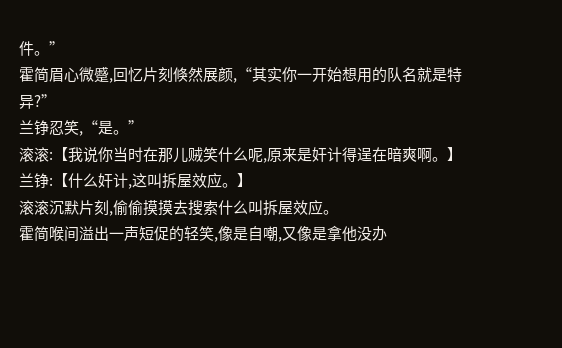件。”
霍简眉心微蹙,回忆片刻倏然展颜,“其实你一开始想用的队名就是特异?”
兰铮忍笑,“是。”
滚滚:【我说你当时在那儿贼笑什么呢,原来是奸计得逞在暗爽啊。】
兰铮:【什么奸计,这叫拆屋效应。】
滚滚沉默片刻,偷偷摸摸去搜索什么叫拆屋效应。
霍简喉间溢出一声短促的轻笑,像是自嘲,又像是拿他没办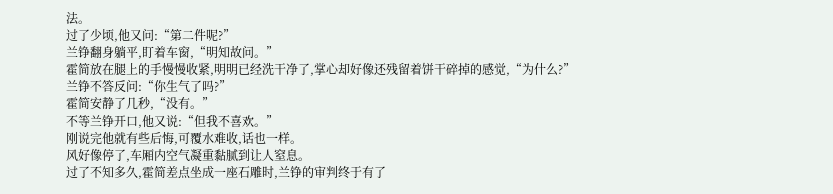法。
过了少顷,他又问:“第二件呢?”
兰铮翻身躺平,盯着车窗,“明知故问。”
霍简放在腿上的手慢慢收紧,明明已经洗干净了,掌心却好像还残留着饼干碎掉的感觉,“为什么?”
兰铮不答反问:“你生气了吗?”
霍简安静了几秒,“没有。”
不等兰铮开口,他又说:“但我不喜欢。”
刚说完他就有些后悔,可覆水难收,话也一样。
风好像停了,车厢内空气凝重黏腻到让人窒息。
过了不知多久,霍简差点坐成一座石雕时,兰铮的审判终于有了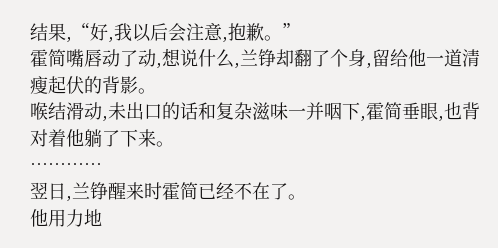结果,“好,我以后会注意,抱歉。”
霍简嘴唇动了动,想说什么,兰铮却翻了个身,留给他一道清瘦起伏的背影。
喉结滑动,未出口的话和复杂滋味一并咽下,霍简垂眼,也背对着他躺了下来。
…………
翌日,兰铮醒来时霍简已经不在了。
他用力地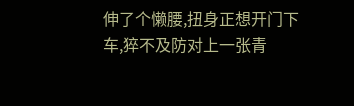伸了个懒腰,扭身正想开门下车,猝不及防对上一张青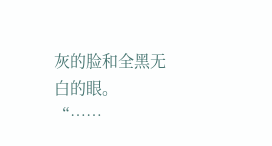灰的脸和全黑无白的眼。
“……